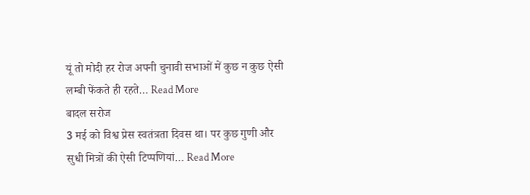यूं तो मोदी हर रोज अपनी चुनावी सभाओं में कुछ न कुछ ऐसी लम्बी फेंकते ही रहते… Read More
बादल सरोज
3 मई को विश्व प्रेस स्वतंत्रता दिवस था। पर कुछ गुणी और सुधी मित्रों की ऐसी टिप्पणियां… Read More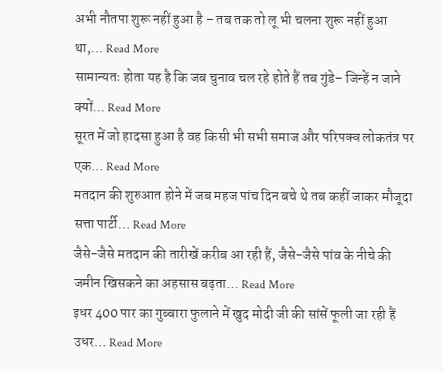अभी नौतपा शुरू नहीं हुआ है – तब तक तो लू भी चलना शुरू नहीं हुआ था,… Read More
सामान्यतः होता यह है कि जब चुनाव चल रहे होते हैं तब गुंडे– जिन्हें न जाने क्यों… Read More
सूरत में जो हादसा हुआ है वह किसी भी सभी समाज और परिपक्व लोकतंत्र पर एक… Read More
मतदान की शुरुआत होने में जब महज पांच दिन बचे थे तब कहीं जाकर मौजूदा सत्ता पार्टी… Read More
जैसे-जैसे मतदान की तारीखें करीब आ रही हैं, जैसे-जैसे पांव के नीचे की जमीन खिसकने का अहसास बढ़ता… Read More
इधर 400 पार का गुब्बारा फुलाने में खुद मोदी जी की सांसें फूली जा रही हैं उधर… Read More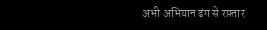अभी अभियान ढंग से रफ़्तार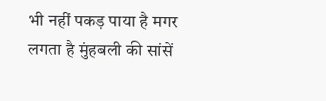भी नहीं पकड़ पाया है मगर लगता है मुंहबली की सांसें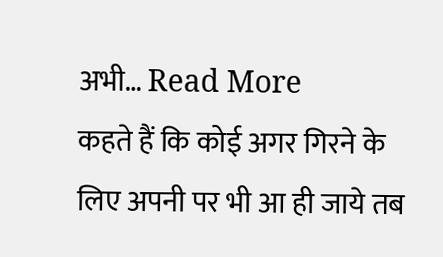अभी… Read More
कहते हैं कि कोई अगर गिरने के लिए अपनी पर भी आ ही जाये तब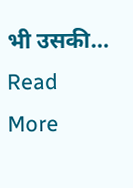भी उसकी… Read More